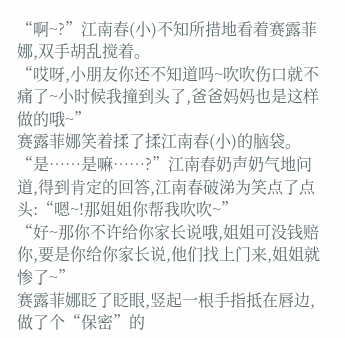“啊~?”江南春(小)不知所措地看着赛露菲娜,双手胡乱搅着。
“哎呀,小朋友你还不知道吗~吹吹伤口就不痛了~小时候我撞到头了,爸爸妈妈也是这样做的哦~”
赛露菲娜笑着揉了揉江南春(小)的脑袋。
“是……是嘛……?”江南春奶声奶气地问道,得到肯定的回答,江南春破涕为笑点了点头:“嗯~!那姐姐你帮我吹吹~”
“好~那你不许给你家长说哦,姐姐可没钱赔你,要是你给你家长说,他们找上门来,姐姐就惨了~”
赛露菲娜眨了眨眼,竖起一根手指抵在唇边,做了个“保密”的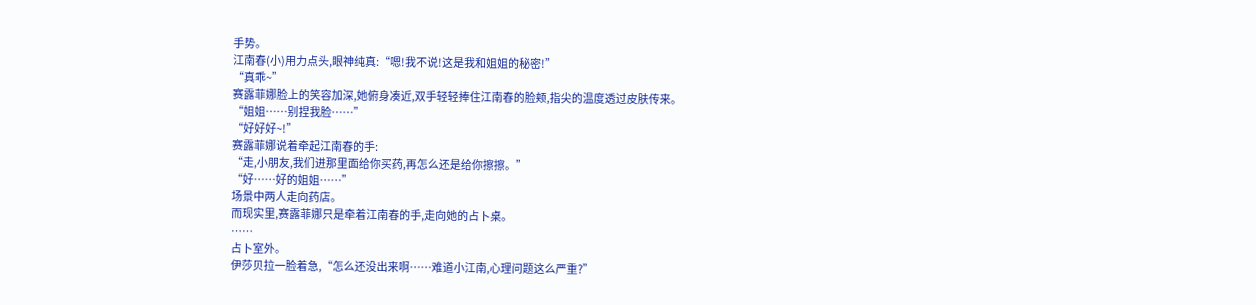手势。
江南春(小)用力点头,眼神纯真:“嗯!我不说!这是我和姐姐的秘密!”
“真乖~”
赛露菲娜脸上的笑容加深,她俯身凑近,双手轻轻捧住江南春的脸颊,指尖的温度透过皮肤传来。
“姐姐……别捏我脸……”
“好好好~!”
赛露菲娜说着牵起江南春的手:
“走,小朋友,我们进那里面给你买药,再怎么还是给你擦擦。”
“好……好的姐姐……”
场景中两人走向药店。
而现实里,赛露菲娜只是牵着江南春的手,走向她的占卜桌。
……
占卜室外。
伊莎贝拉一脸着急,“怎么还没出来啊……难道小江南,心理问题这么严重?”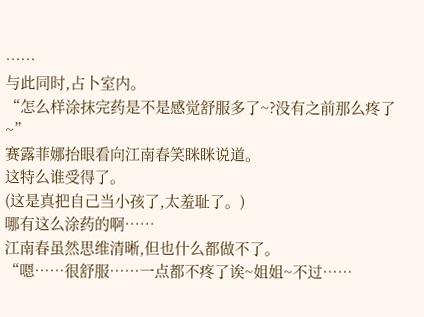……
与此同时,占卜室内。
“怎么样涂抹完药是不是感觉舒服多了~?没有之前那么疼了~”
赛露菲娜抬眼看向江南春笑眯眯说道。
这特么谁受得了。
(这是真把自己当小孩了,太羞耻了。)
哪有这么涂药的啊……
江南春虽然思维清晰,但也什么都做不了。
“嗯……很舒服……一点都不疼了诶~姐姐~不过……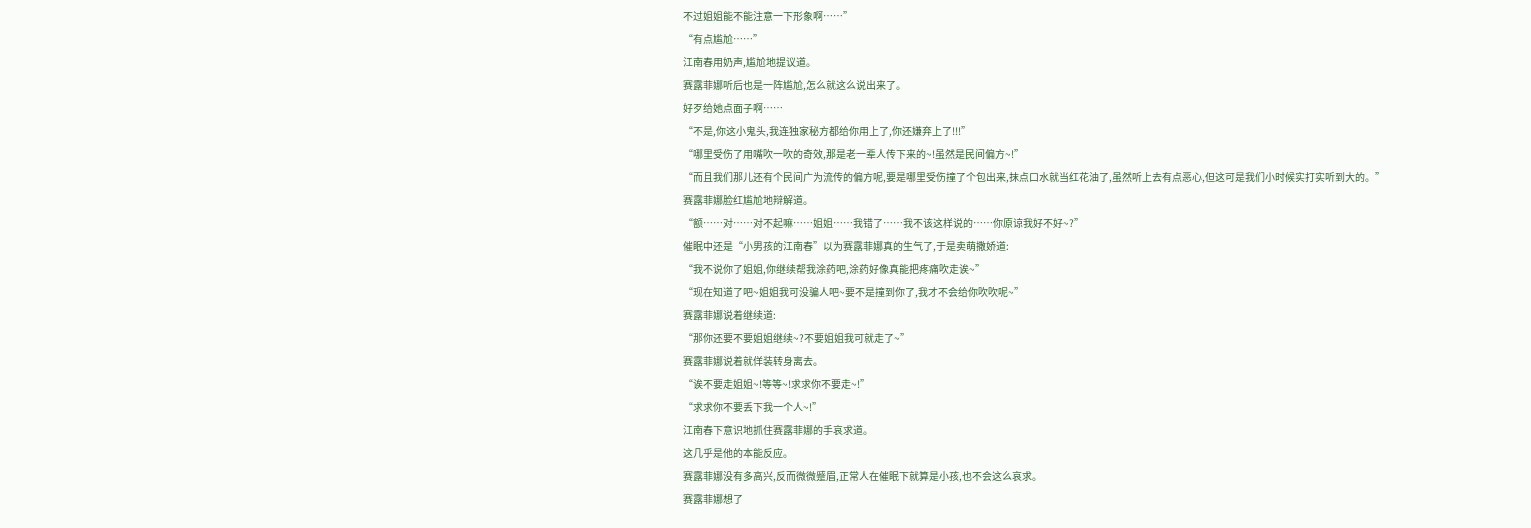不过姐姐能不能注意一下形象啊……”
“有点尴尬……”
江南春用奶声,尴尬地提议道。
赛露菲娜听后也是一阵尴尬,怎么就这么说出来了。
好歹给她点面子啊……
“不是,你这小鬼头,我连独家秘方都给你用上了,你还嫌弃上了!!!”
“哪里受伤了用嘴吹一吹的奇效,那是老一辈人传下来的~!虽然是民间偏方~!”
“而且我们那儿还有个民间广为流传的偏方呢,要是哪里受伤撞了个包出来,抹点口水就当红花油了,虽然听上去有点恶心,但这可是我们小时候实打实听到大的。”
赛露菲娜脸红尴尬地辩解道。
“额……对……对不起嘛……姐姐……我错了……我不该这样说的……你原谅我好不好~?”
催眠中还是“小男孩的江南春”以为赛露菲娜真的生气了,于是卖萌撒娇道:
“我不说你了姐姐,你继续帮我涂药吧,涂药好像真能把疼痛吹走诶~”
“现在知道了吧~姐姐我可没骗人吧~要不是撞到你了,我才不会给你吹吹呢~”
赛露菲娜说着继续道:
“那你还要不要姐姐继续~?不要姐姐我可就走了~”
赛露菲娜说着就佯装转身离去。
“诶不要走姐姐~!等等~!求求你不要走~!”
“求求你不要丢下我一个人~!”
江南春下意识地抓住赛露菲娜的手哀求道。
这几乎是他的本能反应。
赛露菲娜没有多高兴,反而微微蹙眉,正常人在催眠下就算是小孩,也不会这么哀求。
赛露菲娜想了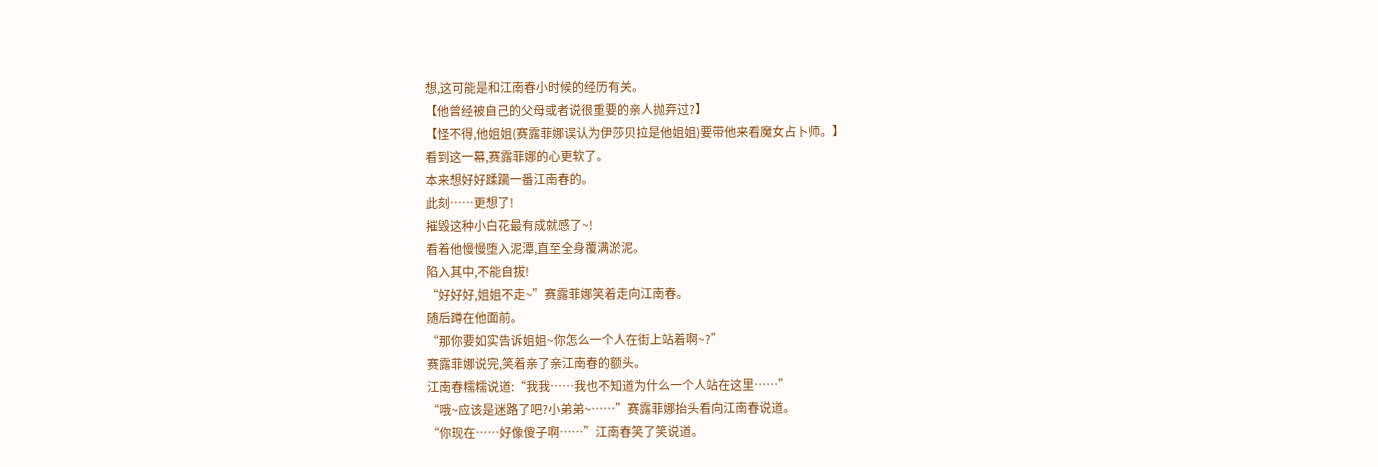想,这可能是和江南春小时候的经历有关。
【他曾经被自己的父母或者说很重要的亲人抛弃过?】
【怪不得,他姐姐(赛露菲娜误认为伊莎贝拉是他姐姐)要带他来看魔女占卜师。】
看到这一幕,赛露菲娜的心更软了。
本来想好好蹂躏一番江南春的。
此刻……更想了!
摧毁这种小白花最有成就感了~!
看着他慢慢堕入泥潭,直至全身覆满淤泥。
陷入其中,不能自拔!
“好好好,姐姐不走~”赛露菲娜笑着走向江南春。
随后蹲在他面前。
“那你要如实告诉姐姐~你怎么一个人在街上站着啊~?”
赛露菲娜说完,笑着亲了亲江南春的额头。
江南春糯糯说道:“我我……我也不知道为什么一个人站在这里……”
“哦~应该是迷路了吧?小弟弟~……”赛露菲娜抬头看向江南春说道。
“你现在……好像傻子啊……”江南春笑了笑说道。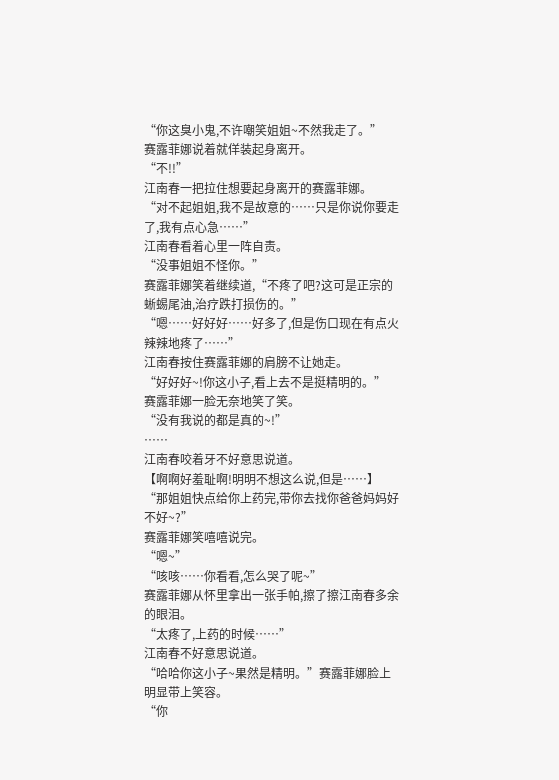“你这臭小鬼,不许嘲笑姐姐~不然我走了。”
赛露菲娜说着就佯装起身离开。
“不!!”
江南春一把拉住想要起身离开的赛露菲娜。
“对不起姐姐,我不是故意的……只是你说你要走了,我有点心急……”
江南春看着心里一阵自责。
“没事姐姐不怪你。”
赛露菲娜笑着继续道,“不疼了吧?这可是正宗的蜥蜴尾油,治疗跌打损伤的。”
“嗯……好好好……好多了,但是伤口现在有点火辣辣地疼了……”
江南春按住赛露菲娜的肩膀不让她走。
“好好好~!你这小子,看上去不是挺精明的。”
赛露菲娜一脸无奈地笑了笑。
“没有我说的都是真的~!”
……
江南春咬着牙不好意思说道。
【啊啊好羞耻啊!明明不想这么说,但是……】
“那姐姐快点给你上药完,带你去找你爸爸妈妈好不好~?”
赛露菲娜笑嘻嘻说完。
“嗯~”
“咳咳……你看看,怎么哭了呢~”
赛露菲娜从怀里拿出一张手帕,擦了擦江南春多余的眼泪。
“太疼了,上药的时候……”
江南春不好意思说道。
“哈哈你这小子~果然是精明。”赛露菲娜脸上明显带上笑容。
“你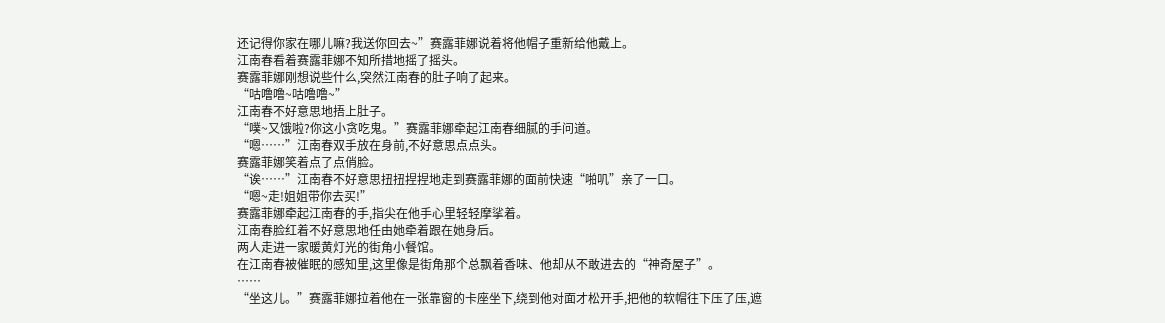还记得你家在哪儿嘛?我送你回去~”赛露菲娜说着将他帽子重新给他戴上。
江南春看着赛露菲娜不知所措地摇了摇头。
赛露菲娜刚想说些什么,突然江南春的肚子响了起来。
“咕噜噜~咕噜噜~”
江南春不好意思地捂上肚子。
“噗~又饿啦?你这小贪吃鬼。”赛露菲娜牵起江南春细腻的手问道。
“嗯……”江南春双手放在身前,不好意思点点头。
赛露菲娜笑着点了点俏脸。
“诶……”江南春不好意思扭扭捏捏地走到赛露菲娜的面前快速“啪叽”亲了一口。
“嗯~走!姐姐带你去买!”
赛露菲娜牵起江南春的手,指尖在他手心里轻轻摩挲着。
江南春脸红着不好意思地任由她牵着跟在她身后。
两人走进一家暖黄灯光的街角小餐馆。
在江南春被催眠的感知里,这里像是街角那个总飘着香味、他却从不敢进去的“神奇屋子”。
……
“坐这儿。”赛露菲娜拉着他在一张靠窗的卡座坐下,绕到他对面才松开手,把他的软帽往下压了压,遮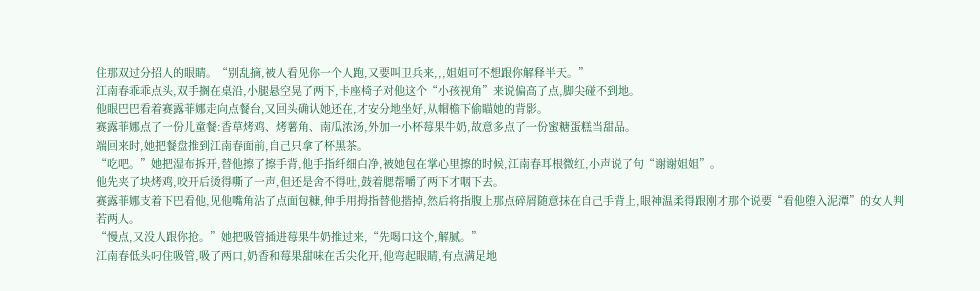住那双过分招人的眼睛。“别乱摘,被人看见你一个人跑,又要叫卫兵来,,,姐姐可不想跟你解释半天。”
江南春乖乖点头,双手搁在桌沿,小腿悬空晃了两下,卡座椅子对他这个“小孩视角”来说偏高了点,脚尖碰不到地。
他眼巴巴看着赛露菲娜走向点餐台,又回头确认她还在,才安分地坐好,从帽檐下偷瞄她的背影。
赛露菲娜点了一份儿童餐:香草烤鸡、烤薯角、南瓜浓汤,外加一小杯莓果牛奶,故意多点了一份蜜糖蛋糕当甜品。
端回来时,她把餐盘推到江南春面前,自己只拿了杯黑茶。
“吃吧。”她把湿布拆开,替他擦了擦手背,他手指纤细白净,被她包在掌心里擦的时候,江南春耳根微红,小声说了句“谢谢姐姐”。
他先夹了块烤鸡,咬开后烫得嘶了一声,但还是舍不得吐,鼓着腮帮嚼了两下才咽下去。
赛露菲娜支着下巴看他,见他嘴角沾了点面包糠,伸手用拇指替他揩掉,然后将指腹上那点碎屑随意抹在自己手背上,眼神温柔得跟刚才那个说要“看他堕入泥潭”的女人判若两人。
“慢点,又没人跟你抢。”她把吸管插进莓果牛奶推过来,“先喝口这个,解腻。”
江南春低头叼住吸管,吸了两口,奶香和莓果甜味在舌尖化开,他弯起眼睛,有点满足地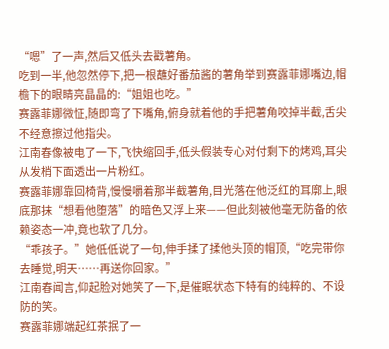“嗯”了一声,然后又低头去戳薯角。
吃到一半,他忽然停下,把一根蘸好番茄酱的薯角举到赛露菲娜嘴边,帽檐下的眼睛亮晶晶的:“姐姐也吃。”
赛露菲娜微怔,随即弯了下嘴角,俯身就着他的手把薯角咬掉半截,舌尖不经意擦过他指尖。
江南春像被电了一下,飞快缩回手,低头假装专心对付剩下的烤鸡,耳尖从发梢下面透出一片粉红。
赛露菲娜靠回椅背,慢慢嚼着那半截薯角,目光落在他泛红的耳廓上,眼底那抹“想看他堕落”的暗色又浮上来——但此刻被他毫无防备的依赖姿态一冲,竟也软了几分。
“乖孩子。”她低低说了一句,伸手揉了揉他头顶的帽顶,“吃完带你去睡觉,明天……再送你回家。”
江南春闻言,仰起脸对她笑了一下,是催眠状态下特有的纯粹的、不设防的笑。
赛露菲娜端起红茶抿了一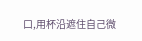口,用杯沿遮住自己微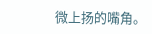微上扬的嘴角。